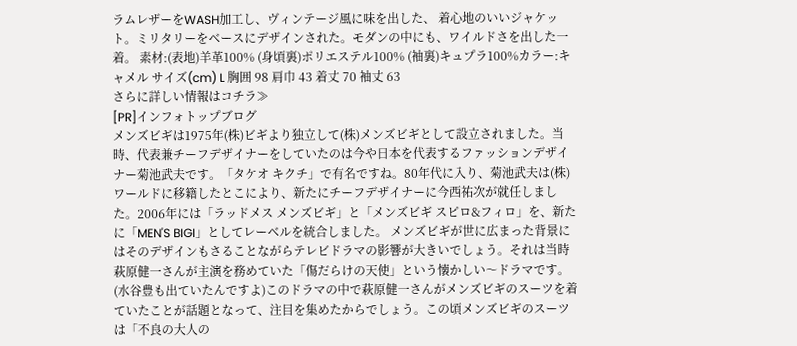ラムレザーをWASH加工し、ヴィンテージ風に味を出した、 着心地のいいジャケット。ミリタリーをベースにデザインされた。モダンの中にも、ワイルドさを出した一着。 素材:(表地)羊革100% (身頃裏)ポリエステル100% (袖裏)キュプラ100%カラー:キャメル サイズ(cm) L 胸囲 98 肩巾 43 着丈 70 袖丈 63
さらに詳しい情報はコチラ≫
[PR]インフォトップブログ
メンズビギは1975年(株)ビギより独立して(株)メンズビギとして設立されました。当時、代表兼チーフデザイナーをしていたのは今や日本を代表するファッションデザイナー菊池武夫です。「タケオ キクチ」で有名ですね。80年代に入り、菊池武夫は(株)ワールドに移籍したとこにより、新たにチーフデザイナーに今西祐次が就任しました。2006年には「ラッドメス メンズビギ」と「メンズビギ スピロ&フィロ」を、新たに「MEN'S BIGI」としてレーベルを統合しました。 メンズビギが世に広まった背景にはそのデザインもさることながらテレビドラマの影響が大きいでしょう。それは当時萩原健一さんが主演を務めていた「傷だらけの天使」という懐かしい〜ドラマです。(水谷豊も出ていたんですよ)このドラマの中で萩原健一さんがメンズビギのスーツを着ていたことが話題となって、注目を集めたからでしょう。この頃メンズビギのスーツは「不良の大人の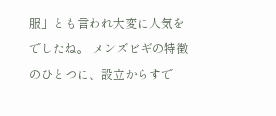服」とも言われ大変に人気をでしたね。 メンズビギの特徴のひとつに、設立からすで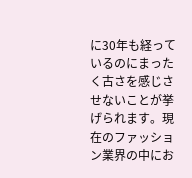に30年も経っているのにまったく古さを感じさせないことが挙げられます。現在のファッション業界の中にお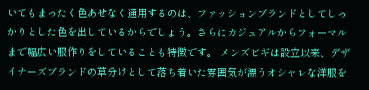いてもまったく色あせなく通用するのは、ファッションブランドとしてしっかりとした色を出しているからでしょう。さらにカジュアルからフォーマルまで幅広い服作りをしていることも特徴です。 メンズビギは設立以来、デザイナーズブランドの草分けとして落ち着いた雰囲気が漂うオシャレな洋服を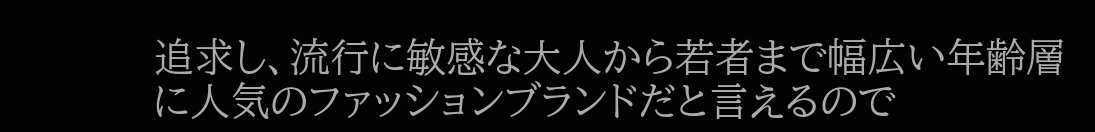追求し、流行に敏感な大人から若者まで幅広い年齢層に人気のファッションブランドだと言えるので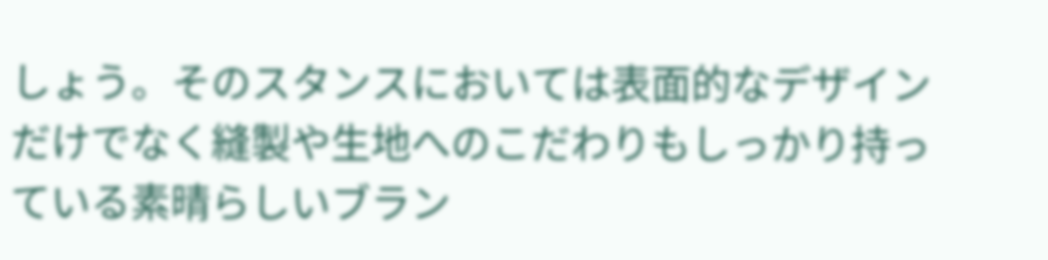しょう。そのスタンスにおいては表面的なデザインだけでなく縫製や生地へのこだわりもしっかり持っている素晴らしいブラン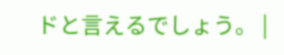ドと言えるでしょう。 |